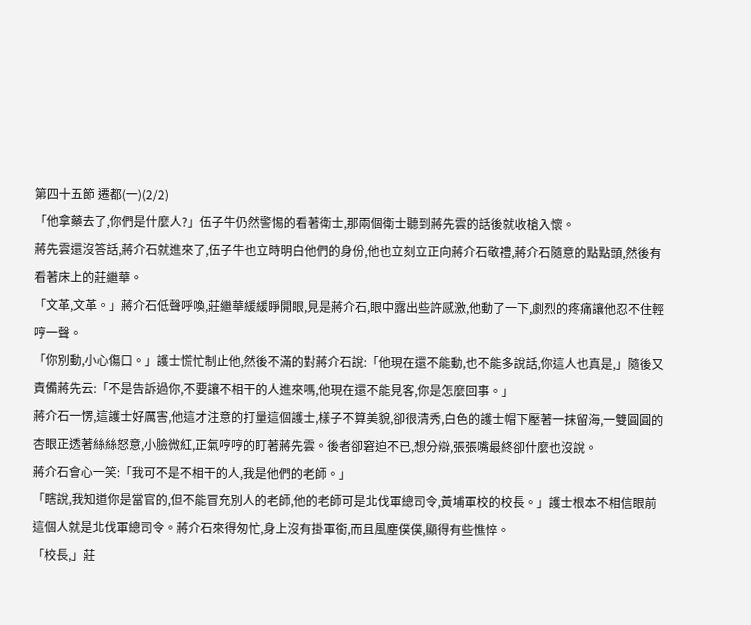第四十五節 遷都(一)(2/2)
「他拿藥去了,你們是什麼人?」伍子牛仍然警惕的看著衛士,那兩個衛士聽到蔣先雲的話後就收槍入懷。
蔣先雲還沒答話,蔣介石就進來了,伍子牛也立時明白他們的身份,他也立刻立正向蔣介石敬禮,蔣介石隨意的點點頭,然後有看著床上的莊繼華。
「文革,文革。」蔣介石低聲呼喚,莊繼華緩緩睜開眼,見是蔣介石,眼中露出些許感激,他動了一下,劇烈的疼痛讓他忍不住輕哼一聲。
「你別動,小心傷口。」護士慌忙制止他,然後不滿的對蔣介石說:「他現在還不能動,也不能多說話,你這人也真是,」隨後又責備蔣先云:「不是告訴過你,不要讓不相干的人進來嗎,他現在還不能見客,你是怎麼回事。」
蔣介石一愣,這護士好厲害,他這才注意的打量這個護士,樣子不算美貌,卻很清秀,白色的護士帽下壓著一抹留海,一雙圓圓的杏眼正透著絲絲怒意,小臉微紅,正氣哼哼的盯著蔣先雲。後者卻窘迫不已,想分辯,張張嘴最終卻什麼也沒說。
蔣介石會心一笑:「我可不是不相干的人,我是他們的老師。」
「瞎說,我知道你是當官的,但不能冒充別人的老師,他的老師可是北伐軍總司令,黃埔軍校的校長。」護士根本不相信眼前這個人就是北伐軍總司令。蔣介石來得匆忙,身上沒有掛軍銜,而且風塵僕僕,顯得有些憔悴。
「校長,」莊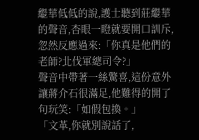繼華低低的說,護士聽到莊繼華的聲音,杏眼一瞪就要開口訓斥,忽然反應過來:「你真是他們的老師?北伐軍總司令?」
聲音中帶著一絲驚喜,這份意外讓蔣介石很滿足,他難得的開了句玩笑:「如假包換。」
「文革,你就別說話了,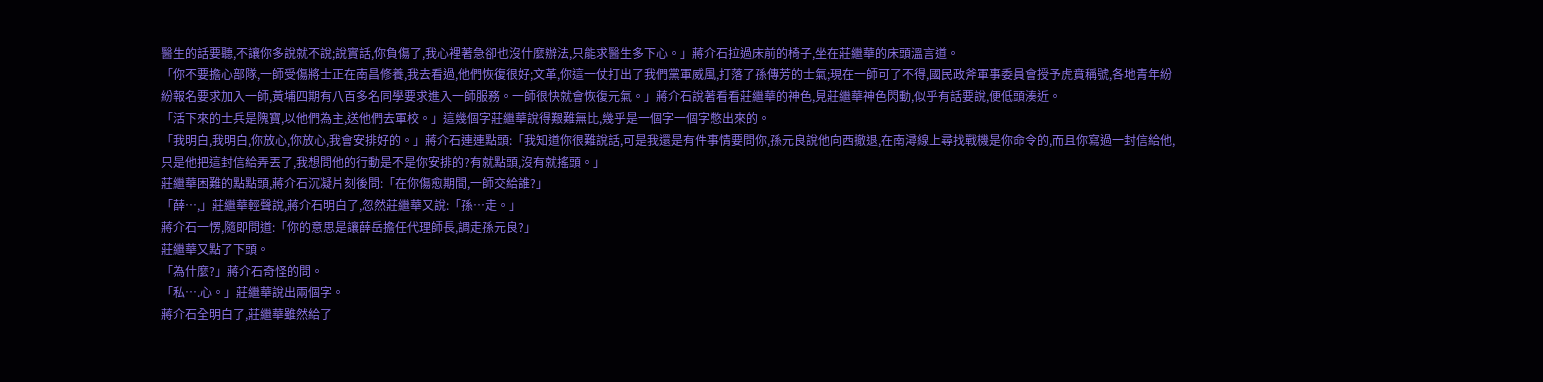醫生的話要聽,不讓你多說就不說;說實話,你負傷了,我心裡著急卻也沒什麼辦法,只能求醫生多下心。」蔣介石拉過床前的椅子,坐在莊繼華的床頭溫言道。
「你不要擔心部隊,一師受傷將士正在南昌修養,我去看過,他們恢復很好;文革,你這一仗打出了我們黨軍威風,打落了孫傳芳的士氣;現在一師可了不得,國民政斧軍事委員會授予虎賁稱號,各地青年紛紛報名要求加入一師,黃埔四期有八百多名同學要求進入一師服務。一師很快就會恢復元氣。」蔣介石說著看看莊繼華的神色,見莊繼華神色閃動,似乎有話要說,便低頭湊近。
「活下來的士兵是隗寶,以他們為主,送他們去軍校。」這幾個字莊繼華說得艱難無比,幾乎是一個字一個字憋出來的。
「我明白,我明白,你放心,你放心,我會安排好的。」蔣介石連連點頭:「我知道你很難說話,可是我還是有件事情要問你,孫元良說他向西撤退,在南潯線上尋找戰機是你命令的,而且你寫過一封信給他,只是他把這封信給弄丟了,我想問他的行動是不是你安排的?有就點頭,沒有就搖頭。」
莊繼華困難的點點頭,蔣介石沉凝片刻後問:「在你傷愈期間,一師交給誰?」
「薛…,」莊繼華輕聲說,蔣介石明白了,忽然莊繼華又說:「孫…走。」
蔣介石一愣,隨即問道:「你的意思是讓薛岳擔任代理師長,調走孫元良?」
莊繼華又點了下頭。
「為什麼?」蔣介石奇怪的問。
「私….心。」莊繼華說出兩個字。
蔣介石全明白了,莊繼華雖然給了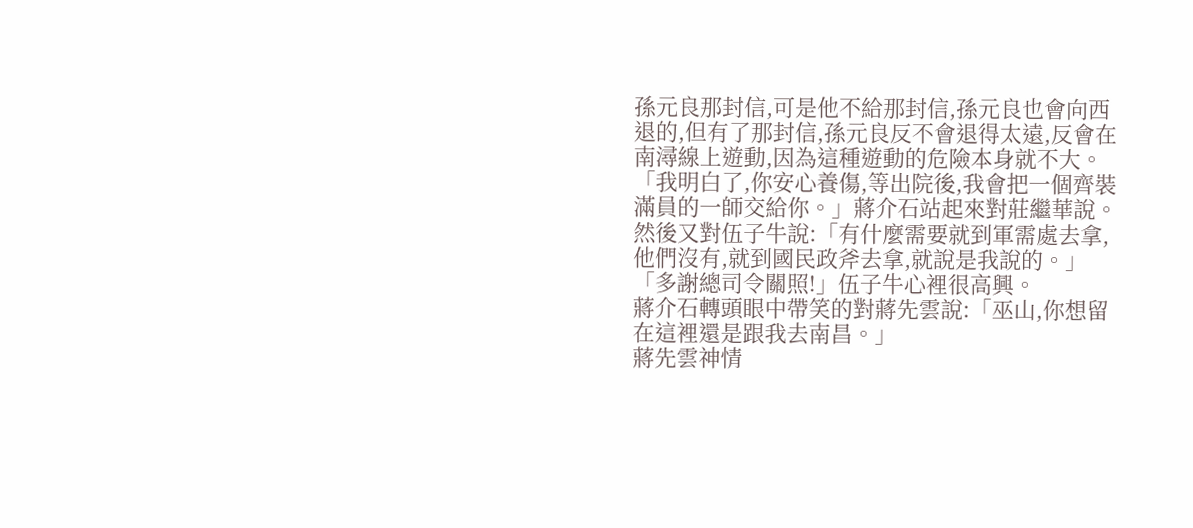孫元良那封信,可是他不給那封信,孫元良也會向西退的,但有了那封信,孫元良反不會退得太遠,反會在南潯線上遊動,因為這種遊動的危險本身就不大。
「我明白了,你安心養傷,等出院後,我會把一個齊裝滿員的一師交給你。」蔣介石站起來對莊繼華說。
然後又對伍子牛說:「有什麼需要就到軍需處去拿,他們沒有,就到國民政斧去拿,就說是我說的。」
「多謝總司令關照!」伍子牛心裡很高興。
蔣介石轉頭眼中帶笑的對蔣先雲說:「巫山,你想留在這裡還是跟我去南昌。」
蔣先雲神情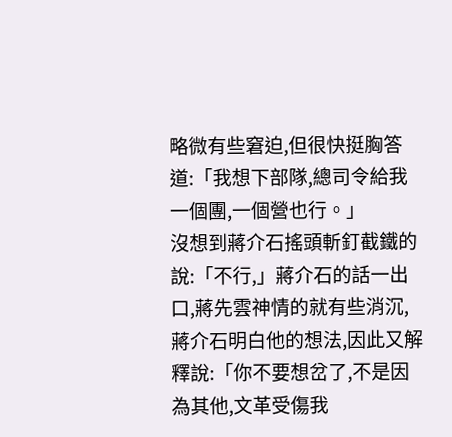略微有些窘迫,但很快挺胸答道:「我想下部隊,總司令給我一個團,一個營也行。」
沒想到蔣介石搖頭斬釘截鐵的說:「不行,」蔣介石的話一出口,蔣先雲神情的就有些消沉,蔣介石明白他的想法,因此又解釋說:「你不要想岔了,不是因為其他,文革受傷我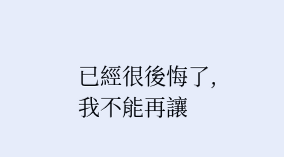已經很後悔了,我不能再讓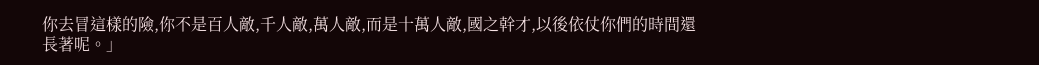你去冒這樣的險,你不是百人敵,千人敵,萬人敵,而是十萬人敵,國之幹才,以後依仗你們的時間還長著呢。」